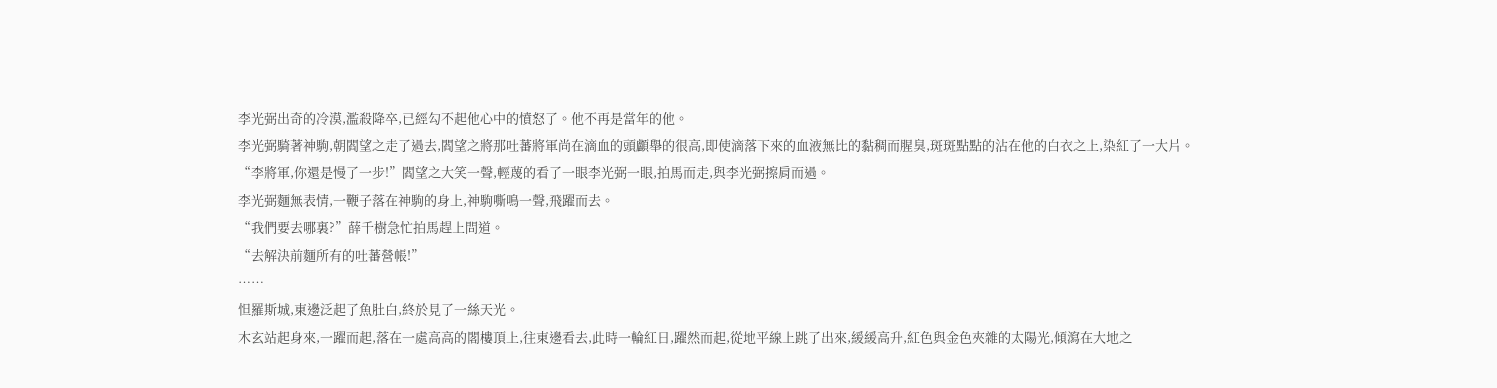李光弼出奇的冷漠,濫殺降卒,已經勾不起他心中的憤怒了。他不再是當年的他。
李光弼騎著神駒,朝閻望之走了過去,閻望之將那吐蕃將軍尚在滴血的頭顱舉的很高,即使滴落下來的血液無比的黏稠而腥臭,斑斑點點的沾在他的白衣之上,染紅了一大片。
“李將軍,你還是慢了一步!”閻望之大笑一聲,輕蔑的看了一眼李光弼一眼,拍馬而走,與李光弼擦肩而過。
李光弼麵無表情,一鞭子落在神駒的身上,神駒嘶鳴一聲,飛躍而去。
“我們要去哪裏?”薛千樹急忙拍馬趕上問道。
“去解決前麵所有的吐蕃營帳!”
……
怛羅斯城,東邊泛起了魚肚白,終於見了一絲天光。
木玄站起身來,一躍而起,落在一處高高的閣樓頂上,往東邊看去,此時一輪紅日,躍然而起,從地平線上跳了出來,緩緩高升,紅色與金色夾雜的太陽光,傾瀉在大地之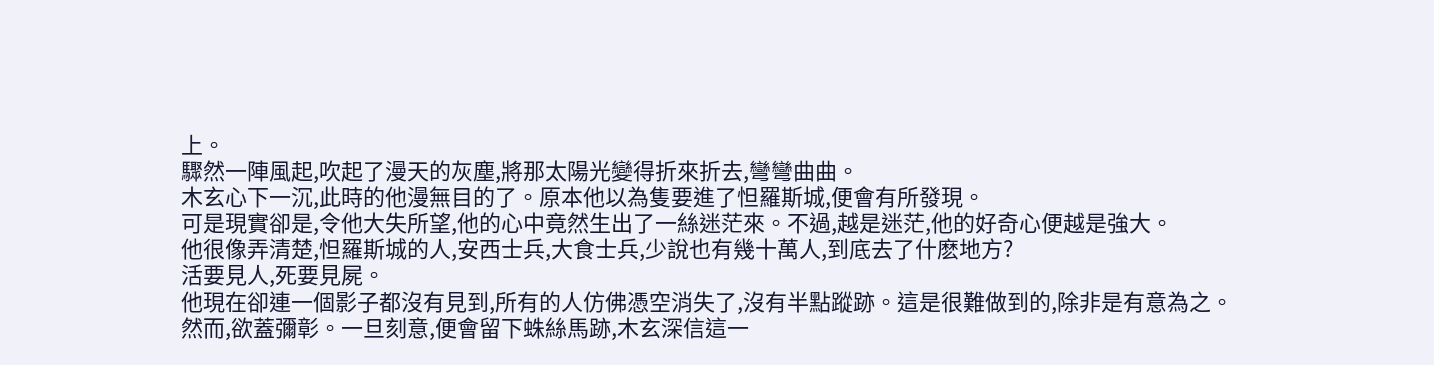上。
驟然一陣風起,吹起了漫天的灰塵,將那太陽光變得折來折去,彎彎曲曲。
木玄心下一沉,此時的他漫無目的了。原本他以為隻要進了怛羅斯城,便會有所發現。
可是現實卻是,令他大失所望,他的心中竟然生出了一絲迷茫來。不過,越是迷茫,他的好奇心便越是強大。
他很像弄清楚,怛羅斯城的人,安西士兵,大食士兵,少說也有幾十萬人,到底去了什麽地方?
活要見人,死要見屍。
他現在卻連一個影子都沒有見到,所有的人仿佛憑空消失了,沒有半點蹤跡。這是很難做到的,除非是有意為之。
然而,欲蓋彌彰。一旦刻意,便會留下蛛絲馬跡,木玄深信這一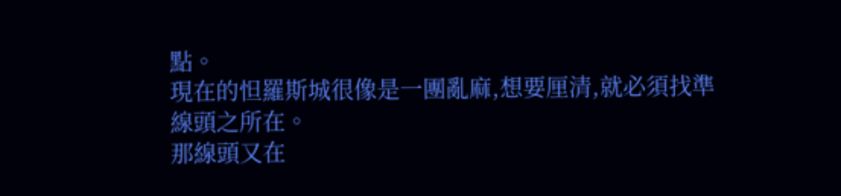點。
現在的怛羅斯城很像是一團亂麻,想要厘清,就必須找準線頭之所在。
那線頭又在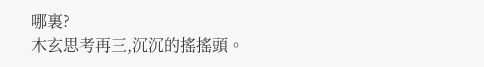哪裏?
木玄思考再三,沉沉的搖搖頭。